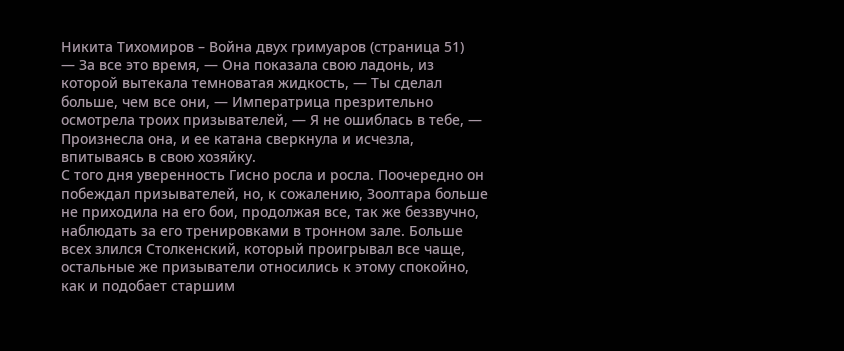Никита Тихомиров – Война двух гримуаров (страница 51)
— За все это время, — Она показала свою ладонь, из которой вытекала темноватая жидкость, — Ты сделал больше, чем все они, — Императрица презрительно осмотрела троих призывателей, — Я не ошиблась в тебе, — Произнесла она, и ее катана сверкнула и исчезла, впитываясь в свою хозяйку.
С того дня уверенность Гисно росла и росла. Поочередно он побеждал призывателей, но, к сожалению, Зоолтара больше не приходила на его бои, продолжая все, так же беззвучно, наблюдать за его тренировками в тронном зале. Больше всех злился Столкенский, который проигрывал все чаще, остальные же призыватели относились к этому спокойно, как и подобает старшим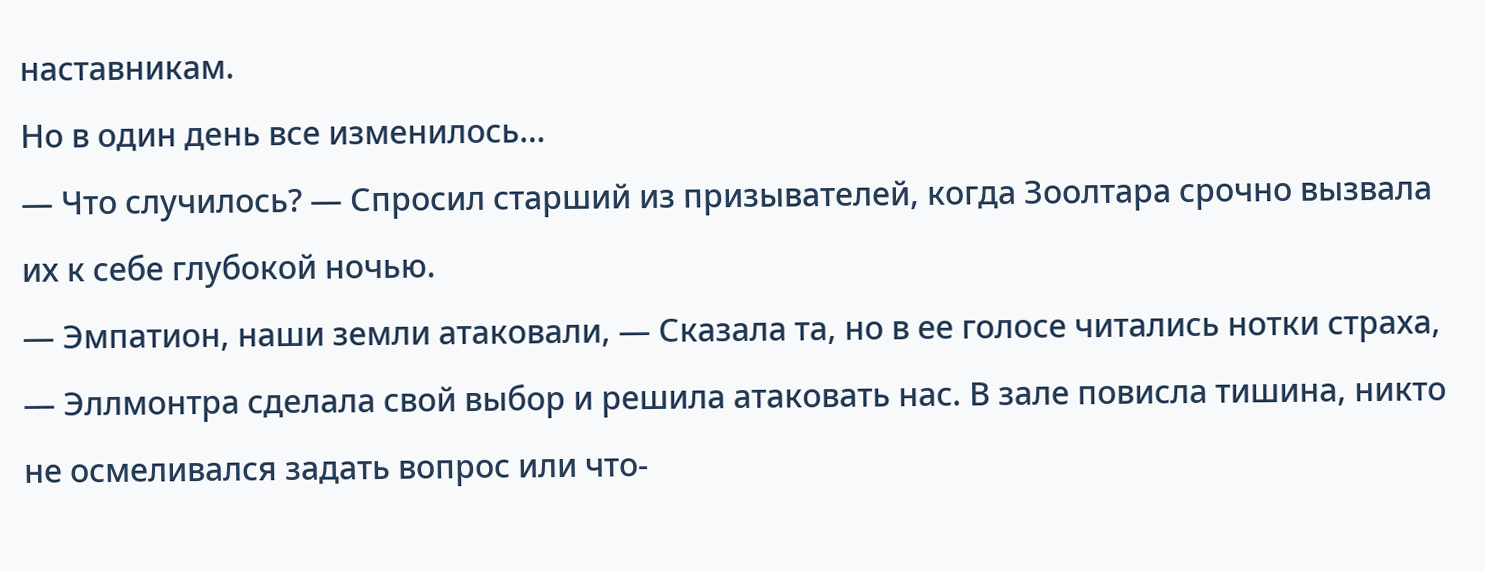наставникам.
Но в один день все изменилось…
— Что случилось? — Спросил старший из призывателей, когда Зоолтара срочно вызвала их к себе глубокой ночью.
— Эмпатион, наши земли атаковали, — Сказала та, но в ее голосе читались нотки страха, — Эллмонтра сделала свой выбор и решила атаковать нас. В зале повисла тишина, никто не осмеливался задать вопрос или что-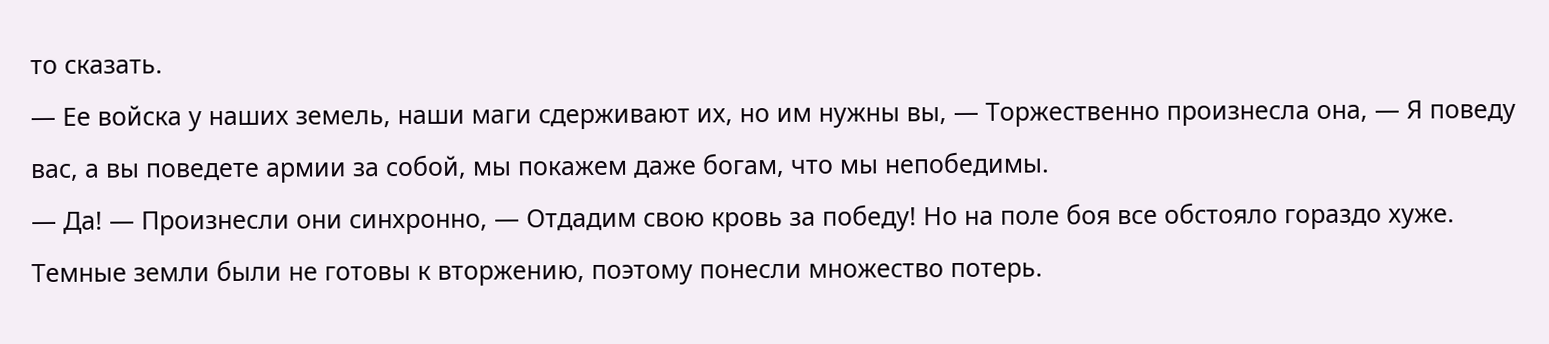то сказать.
— Ее войска у наших земель, наши маги сдерживают их, но им нужны вы, — Торжественно произнесла она, — Я поведу вас, а вы поведете армии за собой, мы покажем даже богам, что мы непобедимы.
— Да! — Произнесли они синхронно, — Отдадим свою кровь за победу! Но на поле боя все обстояло гораздо хуже. Темные земли были не готовы к вторжению, поэтому понесли множество потерь.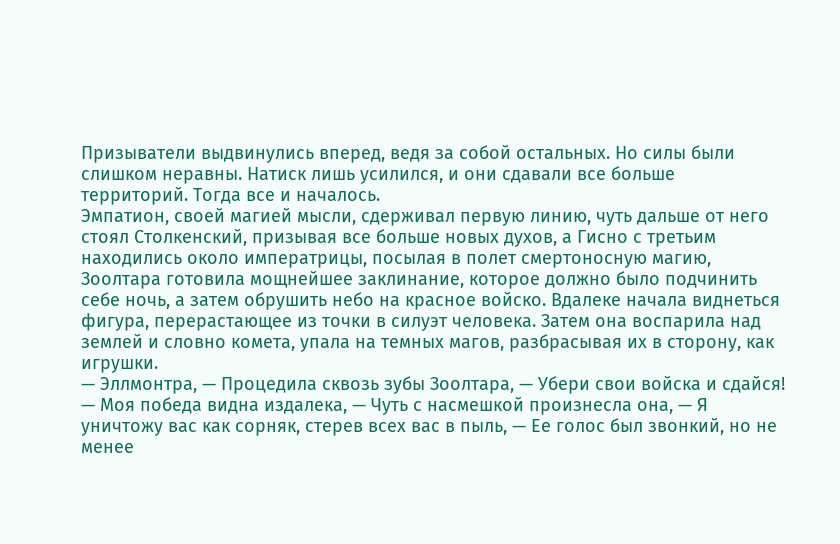Призыватели выдвинулись вперед, ведя за собой остальных. Но силы были слишком неравны. Натиск лишь усилился, и они сдавали все больше территорий. Тогда все и началось.
Эмпатион, своей магией мысли, сдерживал первую линию, чуть дальше от него стоял Столкенский, призывая все больше новых духов, а Гисно с третьим находились около императрицы, посылая в полет смертоносную магию, Зоолтара готовила мощнейшее заклинание, которое должно было подчинить себе ночь, а затем обрушить небо на красное войско. Вдалеке начала виднеться фигура, перерастающее из точки в силуэт человека. Затем она воспарила над землей и словно комета, упала на темных магов, разбрасывая их в сторону, как игрушки.
— Эллмонтра, — Процедила сквозь зубы Зоолтара, — Убери свои войска и сдайся!
— Моя победа видна издалека, — Чуть с насмешкой произнесла она, — Я уничтожу вас как сорняк, стерев всех вас в пыль, — Ее голос был звонкий, но не менее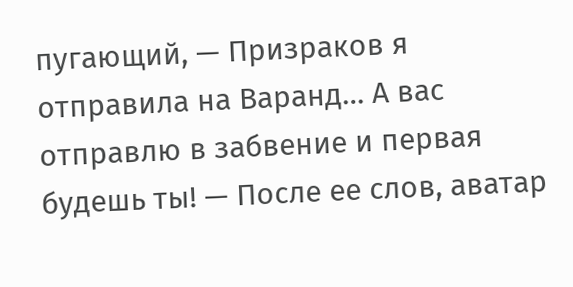пугающий, — Призраков я отправила на Варанд… А вас отправлю в забвение и первая будешь ты! — После ее слов, аватар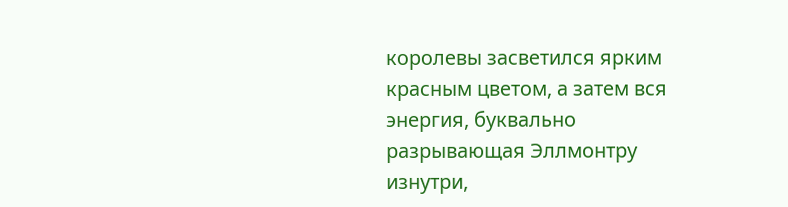королевы засветился ярким красным цветом, а затем вся энергия, буквально разрывающая Эллмонтру изнутри,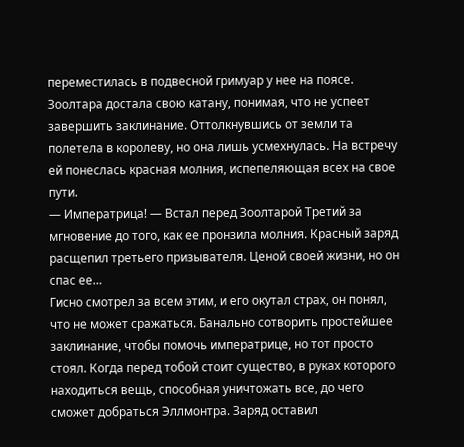переместилась в подвесной гримуар у нее на поясе.
Зоолтара достала свою катану, понимая, что не успеет завершить заклинание. Оттолкнувшись от земли та полетела в королеву, но она лишь усмехнулась. На встречу ей понеслась красная молния, испепеляющая всех на свое пути.
— Императрица! — Встал перед Зоолтарой Третий за мгновение до того, как ее пронзила молния. Красный заряд расщепил третьего призывателя. Ценой своей жизни, но он спас ее…
Гисно смотрел за всем этим, и его окутал страх, он понял, что не может сражаться. Банально сотворить простейшее заклинание, чтобы помочь императрице, но тот просто стоял. Когда перед тобой стоит существо, в руках которого находиться вещь, способная уничтожать все, до чего сможет добраться Эллмонтра. Заряд оставил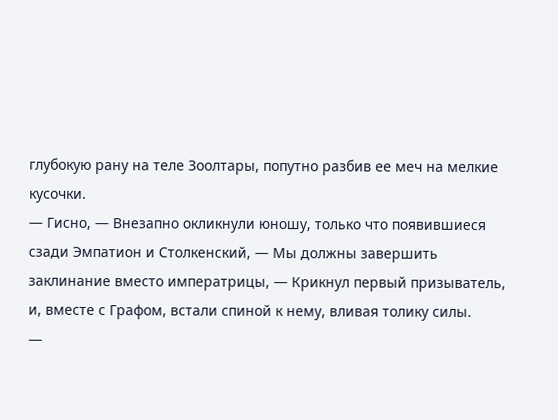глубокую рану на теле Зоолтары, попутно разбив ее меч на мелкие кусочки.
— Гисно, — Внезапно окликнули юношу, только что появившиеся сзади Эмпатион и Столкенский, — Мы должны завершить заклинание вместо императрицы, — Крикнул первый призыватель, и, вместе с Графом, встали спиной к нему, вливая толику силы.
—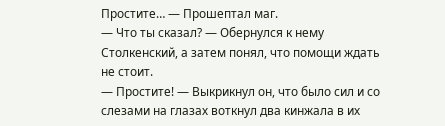Простите… — Прошептал маг.
— Что ты сказал? — Обернулся к нему Столкенский, а затем понял, что помощи ждать не стоит.
— Простите! — Выкрикнул он, что было сил и со слезами на глазах воткнул два кинжала в их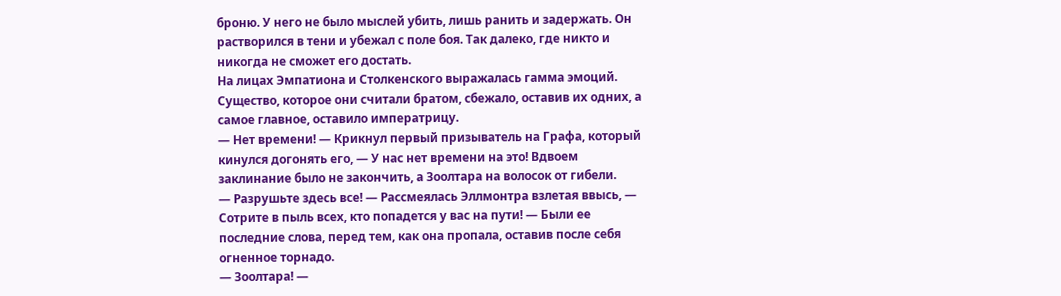броню. У него не было мыслей убить, лишь ранить и задержать. Он растворился в тени и убежал с поле боя. Так далеко, где никто и никогда не сможет его достать.
На лицах Эмпатиона и Столкенского выражалась гамма эмоций. Существо, которое они считали братом, сбежало, оставив их одних, а самое главное, оставило императрицу.
— Нет времени! — Крикнул первый призыватель на Графа, который кинулся догонять его, — У нас нет времени на это! Вдвоем заклинание было не закончить, а Зоолтара на волосок от гибели.
— Разрушьте здесь все! — Рассмеялась Эллмонтра взлетая ввысь, — Сотрите в пыль всех, кто попадется у вас на пути! — Были ее последние слова, перед тем, как она пропала, оставив после себя огненное торнадо.
— Зоолтара! —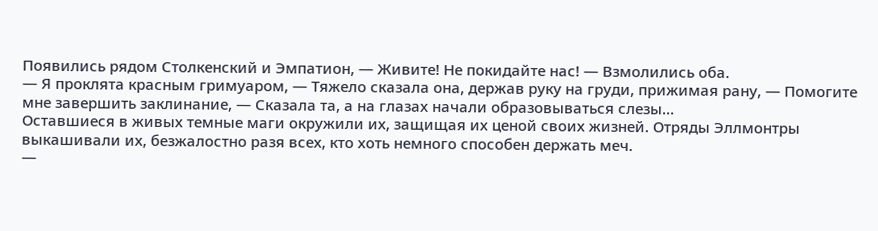Появились рядом Столкенский и Эмпатион, — Живите! Не покидайте нас! — Взмолились оба.
— Я проклята красным гримуаром, — Тяжело сказала она, держав руку на груди, прижимая рану, — Помогите мне завершить заклинание, — Сказала та, а на глазах начали образовываться слезы…
Оставшиеся в живых темные маги окружили их, защищая их ценой своих жизней. Отряды Эллмонтры выкашивали их, безжалостно разя всех, кто хоть немного способен держать меч.
—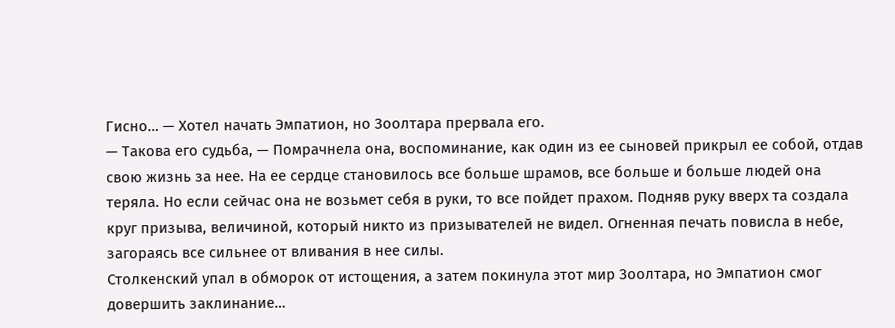Гисно… — Хотел начать Эмпатион, но Зоолтара прервала его.
— Такова его судьба, — Помрачнела она, воспоминание, как один из ее сыновей прикрыл ее собой, отдав свою жизнь за нее. На ее сердце становилось все больше шрамов, все больше и больше людей она теряла. Но если сейчас она не возьмет себя в руки, то все пойдет прахом. Подняв руку вверх та создала круг призыва, величиной, который никто из призывателей не видел. Огненная печать повисла в небе, загораясь все сильнее от вливания в нее силы.
Столкенский упал в обморок от истощения, а затем покинула этот мир Зоолтара, но Эмпатион смог довершить заклинание…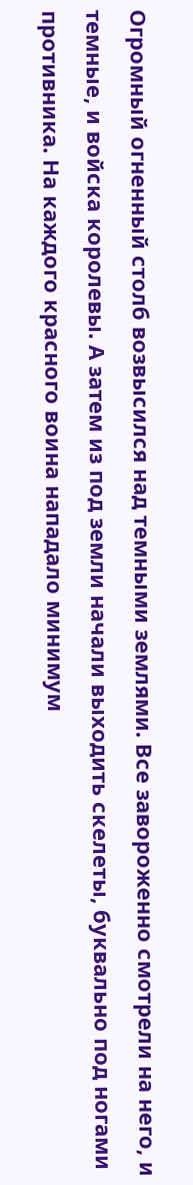Огромный огненный столб возвысился над темными землями. Все завороженно смотрели на него, и темные, и войска королевы. А затем из под земли начали выходить скелеты, буквально под ногами противника. На каждого красного воина нападало минимум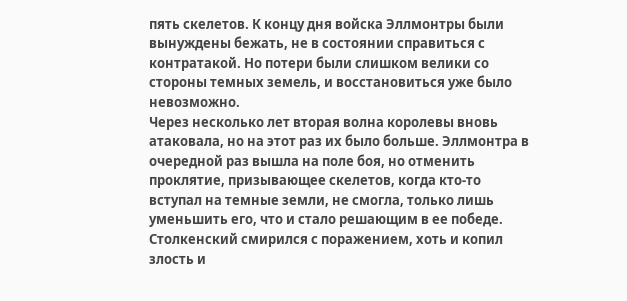пять скелетов. К концу дня войска Эллмонтры были вынуждены бежать, не в состоянии справиться с контратакой. Но потери были слишком велики со стороны темных земель, и восстановиться уже было невозможно.
Через несколько лет вторая волна королевы вновь атаковала, но на этот раз их было больше. Эллмонтра в очередной раз вышла на поле боя, но отменить проклятие, призывающее скелетов, когда кто-то вступал на темные земли, не смогла, только лишь уменьшить его, что и стало решающим в ее победе.
Столкенский смирился с поражением, хоть и копил злость и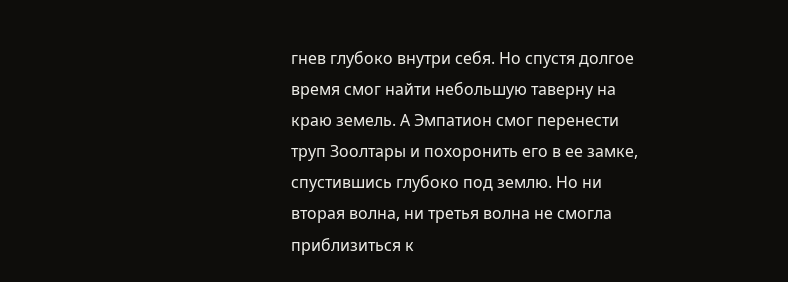гнев глубоко внутри себя. Но спустя долгое время смог найти небольшую таверну на краю земель. А Эмпатион смог перенести труп Зоолтары и похоронить его в ее замке, спустившись глубоко под землю. Но ни вторая волна, ни третья волна не смогла приблизиться к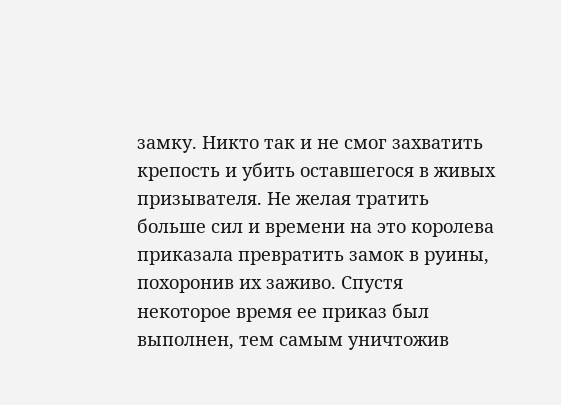замку. Никто так и не смог захватить крепость и убить оставшегося в живых призывателя. Не желая тратить больше сил и времени на это королева приказала превратить замок в руины, похоронив их заживо. Спустя некоторое время ее приказ был выполнен, тем самым уничтожив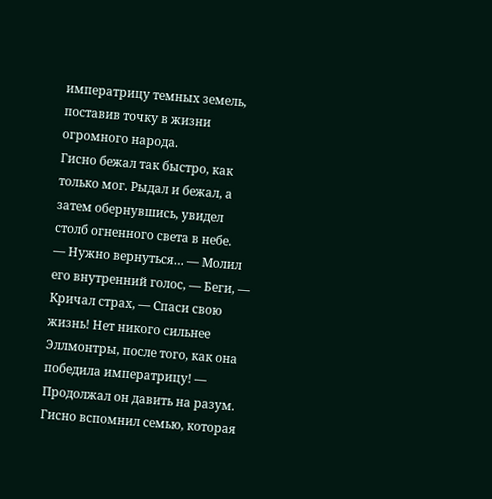императрицу темных земель, поставив точку в жизни огромного народа.
Гисно бежал так быстро, как только мог. Рыдал и бежал, а затем обернувшись, увидел столб огненного света в небе.
— Нужно вернуться… — Молил его внутренний голос, — Беги, — Кричал страх, — Спаси свою жизнь! Нет никого сильнее Эллмонтры, после того, как она победила императрицу! — Продолжал он давить на разум. Гисно вспомнил семью, которая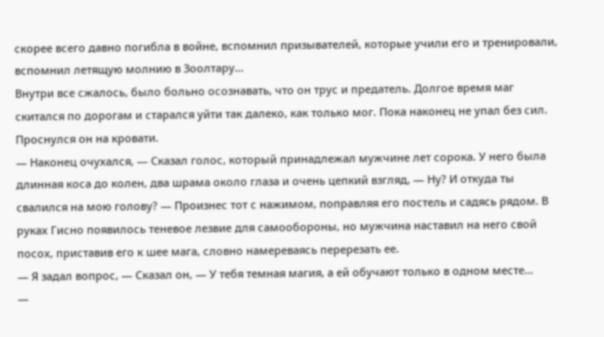скорее всего давно погибла в войне, вспомнил призывателей, которые учили его и тренировали, вспомнил летящую молнию в Зоолтару…
Внутри все сжалось, было больно осознавать, что он трус и предатель. Долгое время маг скитался по дорогам и старался уйти так далеко, как только мог. Пока наконец не упал без сил.
Проснулся он на кровати.
— Наконец очухался, — Сказал голос, который принадлежал мужчине лет сорока. У него была длинная коса до колен, два шрама около глаза и очень цепкий взгляд, — Ну? И откуда ты свалился на мою голову? — Произнес тот с нажимом, поправляя его постель и садясь рядом. В руках Гисно появилось теневое лезвие для самообороны, но мужчина наставил на него свой посох, приставив его к шее мага, словно намереваясь перерезать ее.
— Я задал вопрос, — Сказал он, — У тебя темная магия, а ей обучают только в одном месте…
—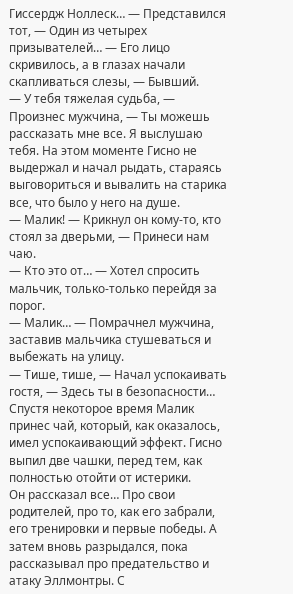Гиссердж Ноллеск… — Представился тот, — Один из четырех призывателей… — Его лицо скривилось, а в глазах начали скапливаться слезы, — Бывший.
— У тебя тяжелая судьба, — Произнес мужчина, — Ты можешь рассказать мне все. Я выслушаю тебя. На этом моменте Гисно не выдержал и начал рыдать, стараясь выговориться и вывалить на старика все, что было у него на душе.
— Малик! — Крикнул он кому-то, кто стоял за дверьми, — Принеси нам чаю.
— Кто это от… — Хотел спросить мальчик, только-только перейдя за порог.
— Малик… — Помрачнел мужчина, заставив мальчика стушеваться и выбежать на улицу.
— Тише, тише, — Начал успокаивать гостя, — Здесь ты в безопасности…
Спустя некоторое время Малик принес чай, который, как оказалось, имел успокаивающий эффект. Гисно выпил две чашки, перед тем, как полностью отойти от истерики.
Он рассказал все… Про свои родителей, про то, как его забрали, его тренировки и первые победы. А затем вновь разрыдался, пока рассказывал про предательство и атаку Эллмонтры. С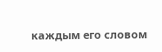каждым его словом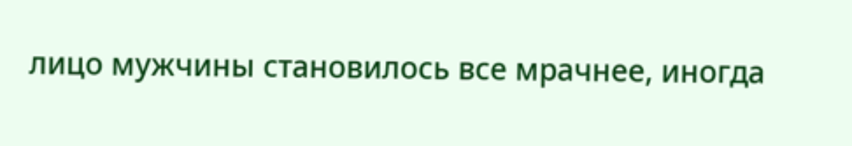лицо мужчины становилось все мрачнее, иногда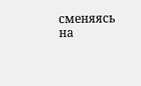сменяясь на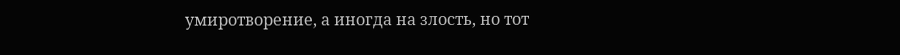умиротворение, а иногда на злость, но тот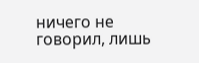ничего не говорил, лишь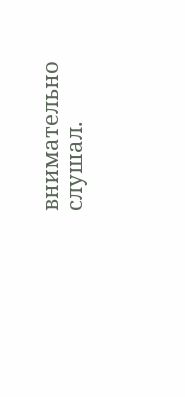внимательно слушал.